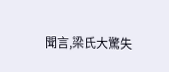聞言,梁氏大驚失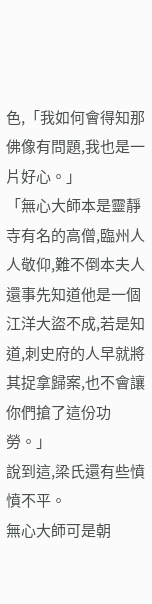色,「我如何會得知那佛像有問題,我也是一片好心。」
「無心大師本是靈靜寺有名的高僧,臨州人人敬仰,難不倒本夫人還事先知道他是一個江洋大盜不成,若是知道,刺史府的人早就將其捉拿歸案,也不會讓你們搶了這份功勞。」
說到這,梁氏還有些憤憤不平。
無心大師可是朝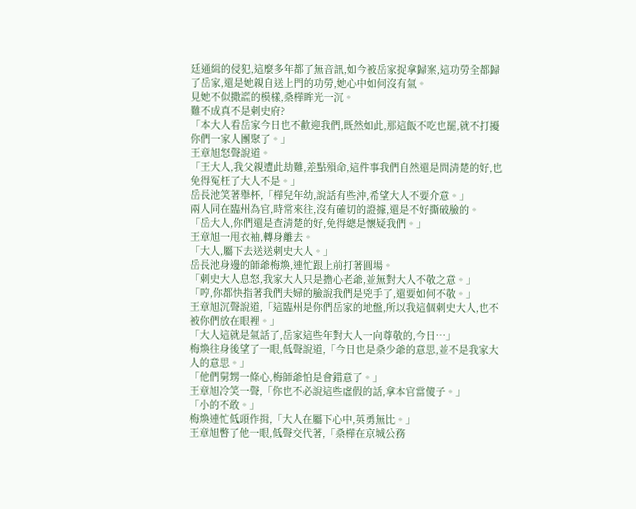廷通緝的侵犯,這麼多年都了無音訊,如今被岳家捉拿歸案,這功勞全都歸了岳家,還是她親自送上門的功勞,她心中如何沒有氣。
見她不似撒謊的模樣,桑樺眸光一沉。
難不成真不是刺史府?
「本大人看岳家今日也不歡迎我們,既然如此,那這飯不吃也罷,就不打擾你們一家人團聚了。」
王章旭怒聲說道。
「王大人,我父親遭此劫難,差點殞命,這件事我們自然還是問清楚的好,也免得冤枉了大人不是。」
岳長池笑著舉杯,「樺兒年幼,說話有些沖,希望大人不要介意。」
兩人同在臨州為官,時常來往,沒有確切的證據,還是不好撕破臉的。
「岳大人,你們還是查清楚的好,免得總是懷疑我們。」
王章旭一甩衣袖,轉身離去。
「大人,屬下去送送刺史大人。」
岳長池身邊的師爺梅煥,連忙跟上前打著圓場。
「刺史大人息怒,我家大人只是擔心老爺,並無對大人不敬之意。」
「哼,你都快指著我們夫婦的臉說我們是兇手了,還要如何不敬。」
王章旭沉聲說道,「這臨州是你們岳家的地盤,所以我這個刺史大人,也不被你們放在眼裡。」
「大人這就是氣話了,岳家這些年對大人一向尊敬的,今日…」
梅煥往身後望了一眼,低聲說道,「今日也是桑少爺的意思,並不是我家大人的意思。」
「他們舅甥一條心,梅師爺怕是會錯意了。」
王章旭冷笑一聲,「你也不必說這些虛假的話,拿本官當傻子。」
「小的不敢。」
梅煥連忙低頭作揖,「大人在屬下心中,英勇無比。」
王章旭瞥了他一眼,低聲交代著,「桑樺在京城公務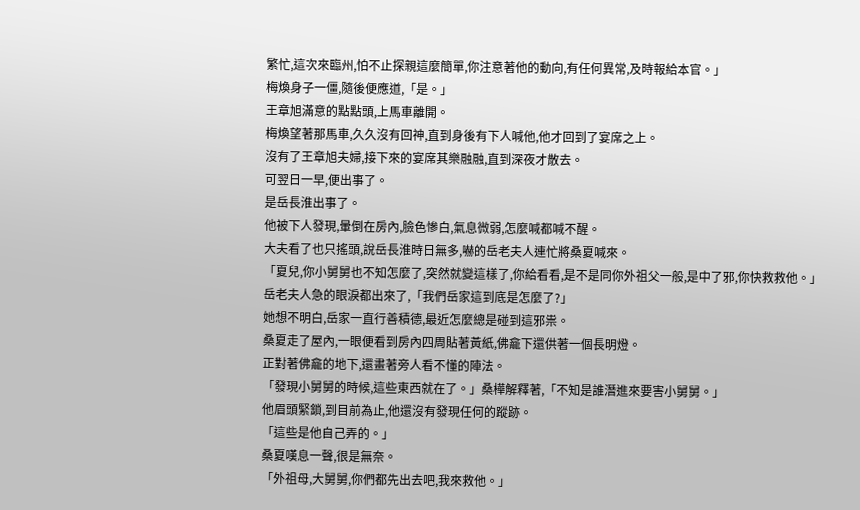繁忙,這次來臨州,怕不止探親這麼簡單,你注意著他的動向,有任何異常,及時報給本官。」
梅煥身子一僵,隨後便應道,「是。」
王章旭滿意的點點頭,上馬車離開。
梅煥望著那馬車,久久沒有回神,直到身後有下人喊他,他才回到了宴席之上。
沒有了王章旭夫婦,接下來的宴席其樂融融,直到深夜才散去。
可翌日一早,便出事了。
是岳長淮出事了。
他被下人發現,暈倒在房內,臉色慘白,氣息微弱,怎麼喊都喊不醒。
大夫看了也只搖頭,說岳長淮時日無多,嚇的岳老夫人連忙將桑夏喊來。
「夏兒,你小舅舅也不知怎麼了,突然就變這樣了,你給看看,是不是同你外祖父一般,是中了邪,你快救救他。」
岳老夫人急的眼淚都出來了,「我們岳家這到底是怎麼了?」
她想不明白,岳家一直行善積德,最近怎麼總是碰到這邪祟。
桑夏走了屋內,一眼便看到房內四周貼著黃紙,佛龕下還供著一個長明燈。
正對著佛龕的地下,還畫著旁人看不懂的陣法。
「發現小舅舅的時候,這些東西就在了。」桑樺解釋著,「不知是誰潛進來要害小舅舅。」
他眉頭緊鎖,到目前為止,他還沒有發現任何的蹤跡。
「這些是他自己弄的。」
桑夏嘆息一聲,很是無奈。
「外祖母,大舅舅,你們都先出去吧,我來救他。」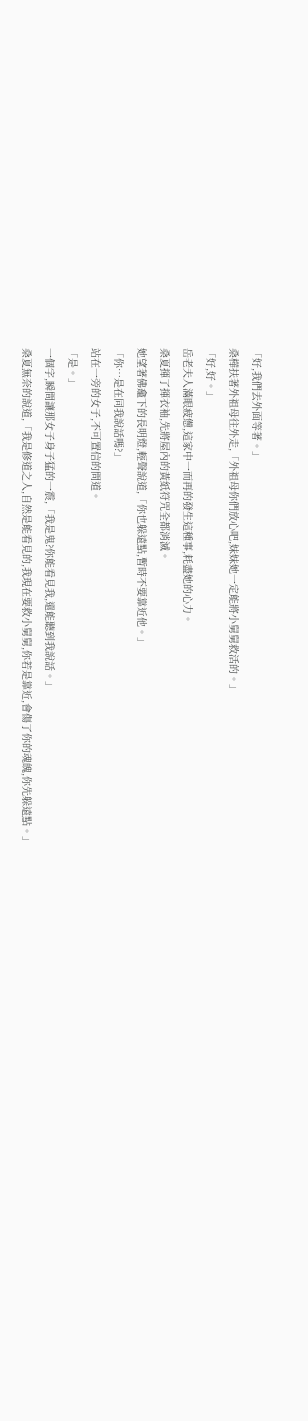「好,我們去外面等著。」
桑樺扶著外祖母往外走,「外祖母你們放心吧,妹妹她一定能將小舅舅救活的。」
「好,好。」
岳老夫人滿眼疲憊,這家中一而再的發生這種事,耗盡她的心力。
桑夏揮了揮衣袖,先將屋內的黃紙符咒全都消滅。
她望著佛龕下的長明燈,輕聲說道,「你也躲遠點,暫時不要靠近他。」
「你…是在同我說話嗎?」
站在一旁的女子,不可置信的問道。
「是。」
一個字,瞬間讓那女子身子猛的一震,「我是鬼?你能看見我,還能聽到我說話。」
桑夏無奈的說道,「我是修道之人,自然是能看見的,我現在要救小舅舅,你若是靠近,會傷了你的魂魄,你先躲遠點。」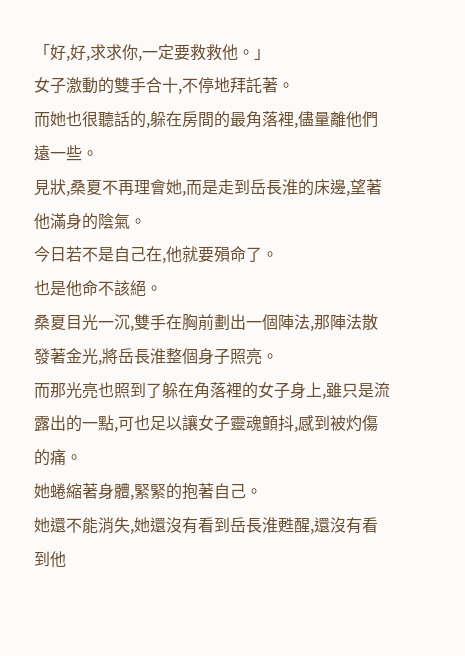「好,好,求求你,一定要救救他。」
女子激動的雙手合十,不停地拜託著。
而她也很聽話的,躲在房間的最角落裡,儘量離他們遠一些。
見狀,桑夏不再理會她,而是走到岳長淮的床邊,望著他滿身的陰氣。
今日若不是自己在,他就要殞命了。
也是他命不該絕。
桑夏目光一沉,雙手在胸前劃出一個陣法,那陣法散發著金光,將岳長淮整個身子照亮。
而那光亮也照到了躲在角落裡的女子身上,雖只是流露出的一點,可也足以讓女子靈魂顫抖,感到被灼傷的痛。
她蜷縮著身體,緊緊的抱著自己。
她還不能消失,她還沒有看到岳長淮甦醒,還沒有看到他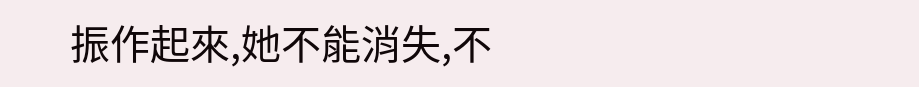振作起來,她不能消失,不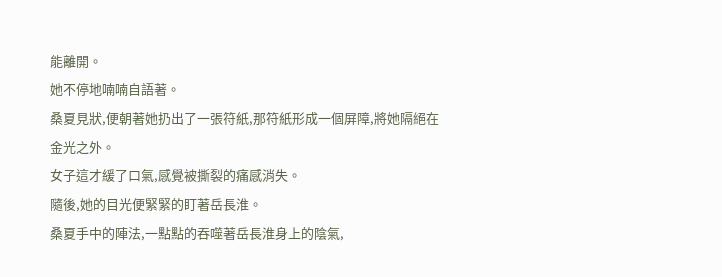能離開。
她不停地喃喃自語著。
桑夏見狀,便朝著她扔出了一張符紙,那符紙形成一個屏障,將她隔絕在金光之外。
女子這才緩了口氣,感覺被撕裂的痛感消失。
隨後,她的目光便緊緊的盯著岳長淮。
桑夏手中的陣法,一點點的吞噬著岳長淮身上的陰氣,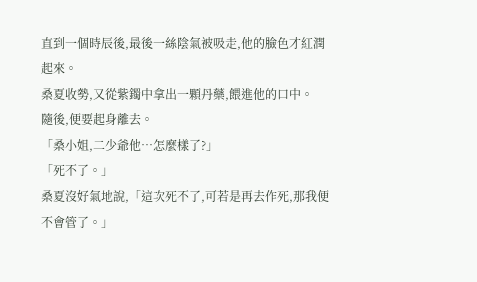直到一個時辰後,最後一絲陰氣被吸走,他的臉色才紅潤起來。
桑夏收勢,又從紫鐲中拿出一顆丹藥,餵進他的口中。
隨後,便要起身離去。
「桑小姐,二少爺他…怎麼樣了?」
「死不了。」
桑夏沒好氣地說,「這次死不了,可若是再去作死,那我便不會管了。」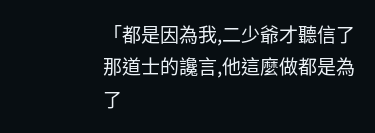「都是因為我,二少爺才聽信了那道士的讒言,他這麼做都是為了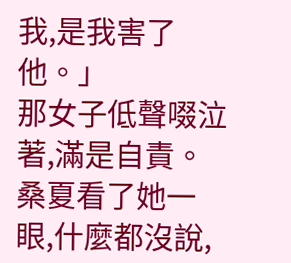我,是我害了他。」
那女子低聲啜泣著,滿是自責。
桑夏看了她一眼,什麼都沒說,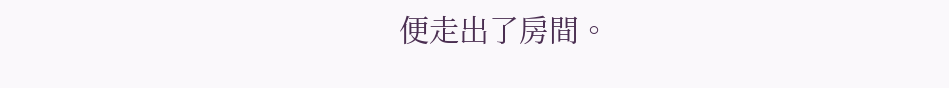便走出了房間。